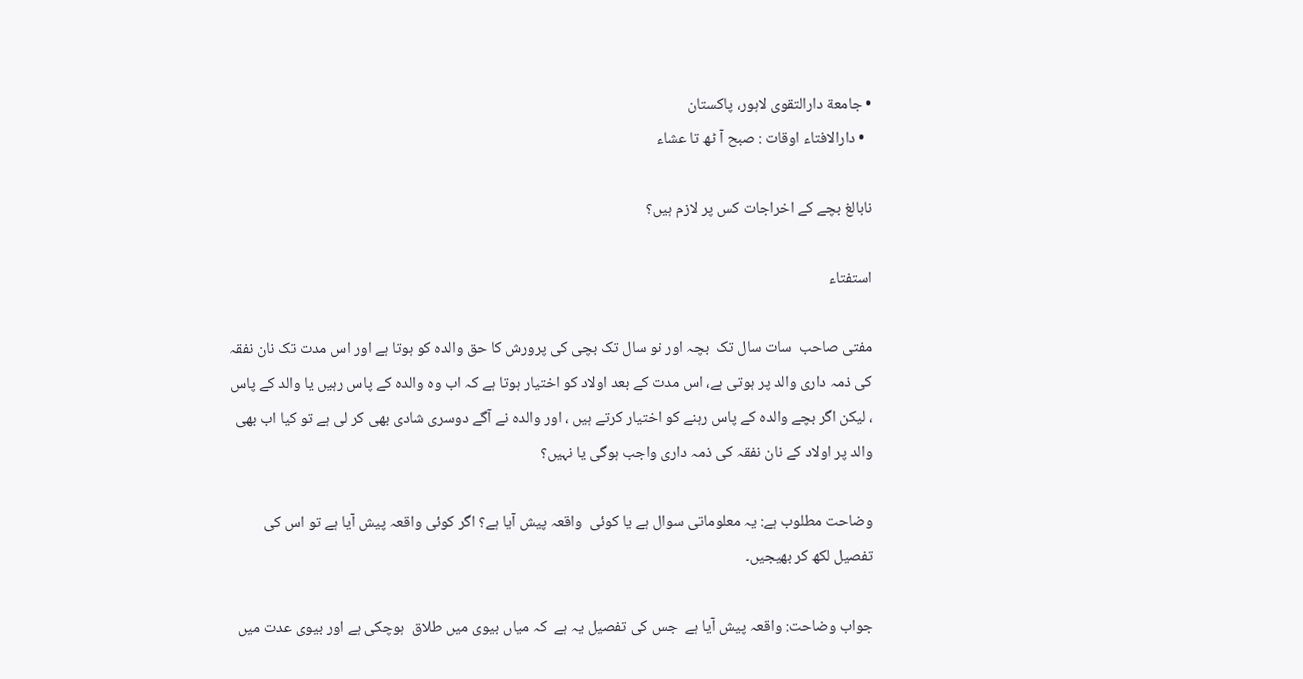• جامعة دارالتقوی لاہور، پاکستان
  • دارالافتاء اوقات : صبح آ ٹھ تا عشاء

نابالغ بچے کے اخراجات کس پر لازم ہیں؟

استفتاء

مفتی صاحب  سات سال تک  بچہ اور نو سال تک بچی کی پرورش کا حق والدہ کو ہوتا ہے اور اس مدت تک نان نفقہ کی ذمہ داری والد پر ہوتی ہے، اس مدت کے بعد اولاد کو اختیار ہوتا ہے کہ اب وہ والدہ کے پاس رہیں یا والد کے پاس ، لیکن اگر بچے والدہ کے پاس رہنے کو اختیار کرتے ہیں ، اور والدہ نے آگے دوسری شادی بھی کر لی ہے تو کیا اب بھی والد پر اولاد کے نان نفقہ کی ذمہ داری واجب ہوگی یا نہیں؟

وضاحت مطلوب ہے: یہ معلوماتی سوال ہے یا کوئی  واقعہ پیش آیا ہے؟ اگر کوئی واقعہ پیش آیا ہے تو اس کی تفصیل لکھ کر بھیجیں۔

جواب وضاحت: واقعہ پیش آیا ہے  جس کی تفصیل یہ ہے  کہ میاں بیوی میں طلاق  ہوچکی ہے اور بیوی عدت میں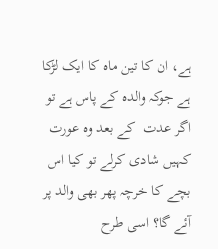ہے، ان کا تین ماہ کا ایک لڑکا  ہے جوکہ والدہ کے پاس ہے تو اگر عدت  کے بعد وہ عورت کہیں شادی کرلے تو کیا اس بچے کا خرچہ پھر بھی والد پر آئے گا؟ اسی طرح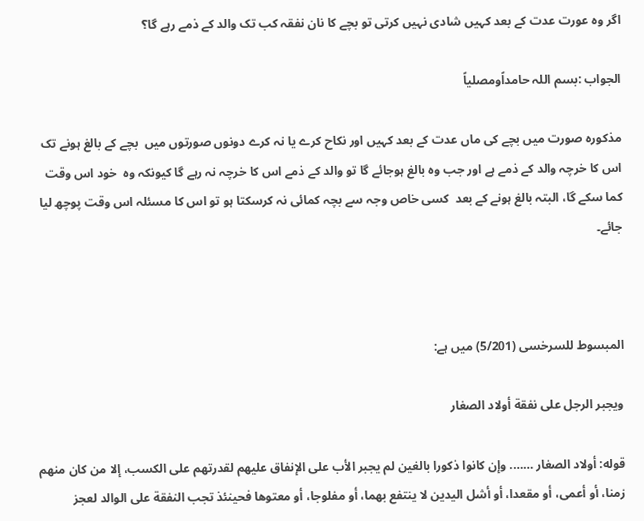اگر وہ عورت عدت کے بعد کہیں شادی نہیں کرتی تو بچے کا نان نفقہ کب تک والد کے ذمے رہے گا؟

الجواب :بسم اللہ حامداًومصلیاً

مذکورہ صورت میں بچے کی ماں عدت کے بعد کہیں اور نکاح کرے یا نہ کرے دونوں صورتوں میں  بچے کے بالغ ہونے تک اس کا خرچہ والد کے ذمے ہے اور جب وہ بالغ ہوجائے گا تو والد کے ذمے اس کا خرچہ نہ رہے گا کیونکہ وہ  خود اس وقت کما سکے گا، البتہ بالغ ہونے کے بعد  کسی خاص وجہ سے بچہ کمائی نہ کرسکتا ہو تو اس کا مسئلہ اس وقت پوچھ لیا جائے۔



المبسوط للسرخسی (5/201) میں ہے:

ویجبر الرجل على نفقة أولاد الصغار

قوله: أولاد الصغار ……. وإن ‌كانوا ‌ذكورا بالغين لم يجبر الأب على الإنفاق عليهم لقدرتهم على الكسب، إلا من كان منهم زمنا، أو أعمى، أو مقعدا، أو أشل اليدين لا ينتفع بهما، أو مفلوجا، أو معتوها فحينئذ تجب النفقة على الوالد لعجز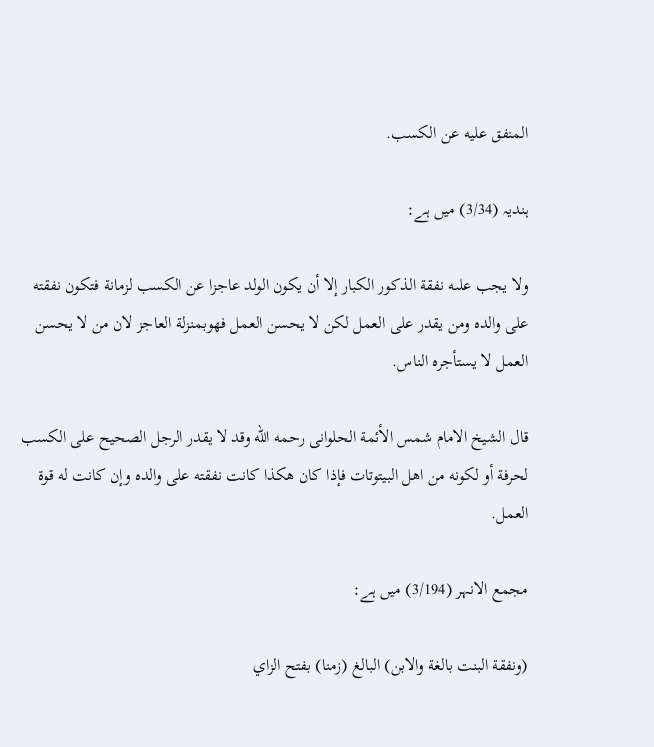المنفق عليه عن الكسب.

ہندیہ (3/34) میں ہے:

ولا يجب علىه ‌نفقة ‌الذكور الكبار إلا أن يكون الولد عاجزا عن الكسب لزمانة فتكون نفقته على والده ومن يقدر على العمل لكن لا يحسن العمل فهوبمنزلة العاجز لان من لا يحسن العمل لا يستأجره الناس.

قال الشيخ الامام شمس الأئمة الحلوانى رحمه الله وقد لا يقدر الرجل الصحيح على الكسب لحرفة أو لكونه من اهل البيتوتات فإذا كان هكذا كانت نفقته على والده وإن كانت له قوة العمل.

مجمع الانہر (3/194) میں ہے:

(ونفقة البنت بالغة والابن) البالغ (زمنا) بفتح الزاي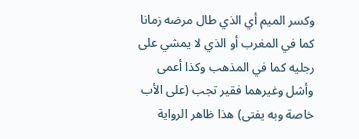وكسر الميم أي الذي طال مرضه زمانا كما في المغرب أو الذي لا يمشي على رجليه كما في المذهب وكذا أعمى وأشل وغيرهما فقير تجب (على الأب خاصة وبه يفتى) هذا ظاهر الرواية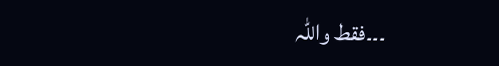۔۔۔فقط واللہ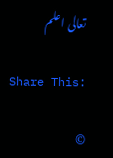تعالی اعلم

Share This:

©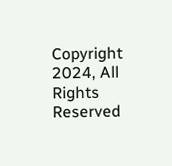Copyright 2024, All Rights Reserved